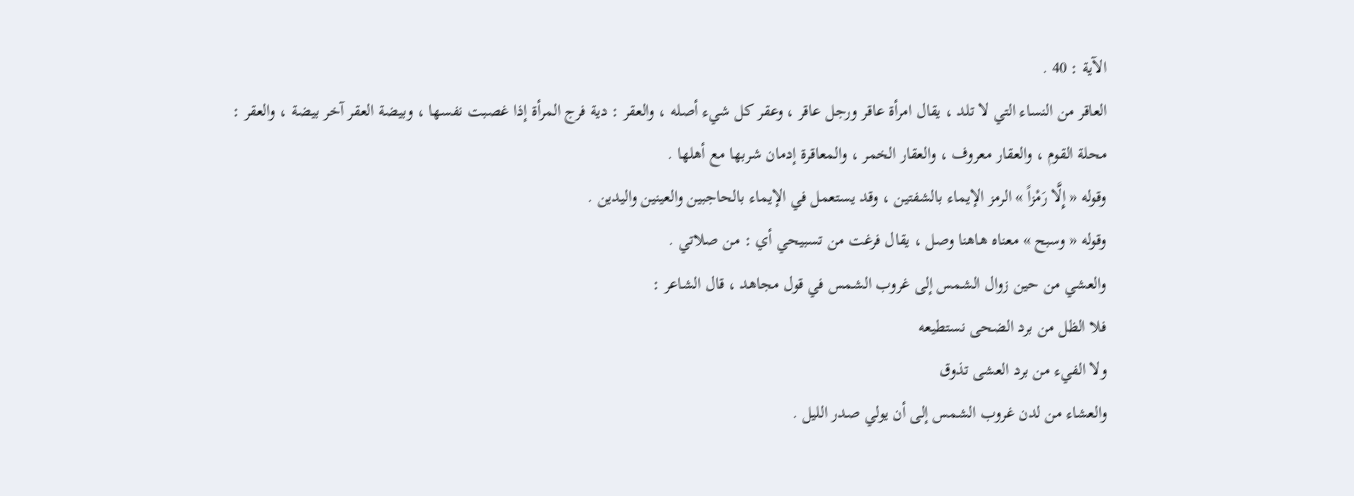الآية : 40 .
العاقر من النساء التي لا تلد ، يقال امرأة عاقر ورجل عاقر ، وعقر كل شيء أصله ، والعقر : دية فرج المرأة إذا غصبت نفسها ، وبيضة العقر آخر بيضة ، والعقر :
محلة القوم ، والعقار معروف ، والعقار الخمر ، والمعاقرة إدمان شربها مع أهلها .
وقوله « إِلَّا رَمْزاً » الرمز الإيماء بالشفتين ، وقد يستعمل في الإيماء بالحاجبين والعينين واليدين .
وقوله « وسبح » معناه هاهنا وصل ، يقال فرغت من تسبيحي أي : من صلاتي .
والعشي من حين زوال الشمس إلى غروب الشمس في قول مجاهد ، قال الشاعر :
فلا الظل من برد الضحى نستطيعه
ولا الفيء من برد العشى تذوق
والعشاء من لدن غروب الشمس إلى أن يولي صدر الليل .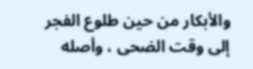والأبكار من حين طلوع الفجر إلى وقت الضحى ، وأصله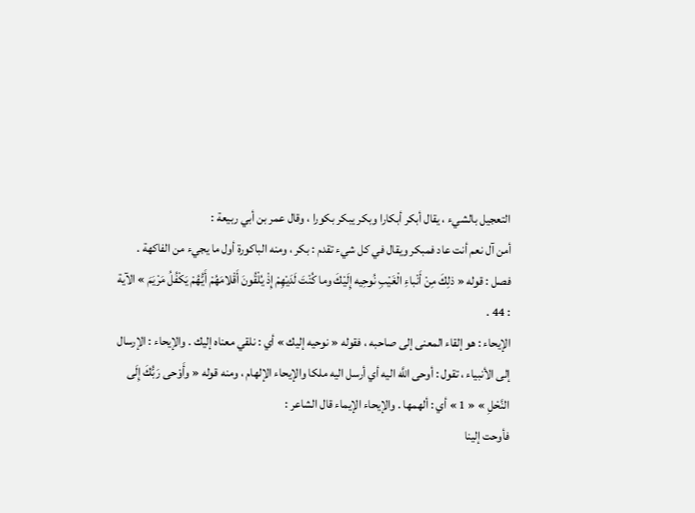التعجيل بالشيء ، يقال أبكر أبكارا وبكر يبكر بكورا ، وقال عمر بن أبي ربيعة :
أمن آل نعم أنت عاد فمبكر ويقال في كل شيء تقدم : بكر ، ومنه الباكورة أول ما يجيء من الفاكهة .
فصل : قوله « ذلِكَ مِنْ أَنْباءِ الْغَيْبِ نُوحِيه إِلَيْكَ وما كُنْتَ لَدَيْهِمْ إِذْ يُلْقُونَ أَقْلامَهُمْ أَيُّهُمْ يَكْفُلُ مَرْيَمَ » الآية : 44 .
الإيحاء : هو إلقاء المعنى إلى صاحبه ، فقوله « نوحيه إليك » أي : نلقي معناه إليك . والإيحاء : الإرسال إلى الأنبياء ، تقول : أوحى اللَّه اليه أي أرسل اليه ملكا والإيحاء الإلهام ، ومنه قوله « وأَوْحى رَبُّكَ إِلَى النَّحْلِ » « 1 » أي : ألهمها . والإيحاء الإيماء قال الشاعر :
فأوحت إلينا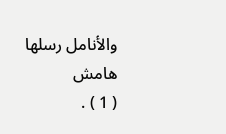والأنامل رسلها
هامش
( 1 ) .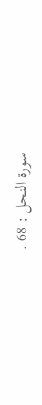سورة النحل : 68 .